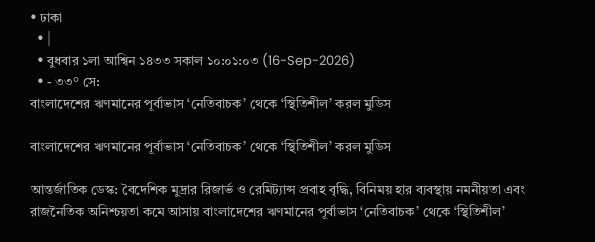• ঢাকা
  • |
  • বুধবার ১লা আশ্বিন ১৪৩৩ সকাল ১০:০১:০৩ (16-Sep-2026)
  • - ৩৩° সে:
বাংলাদেশের ঋণমানের পূর্বাভাস ‘নেতিবাচক’ থেকে ‘স্থিতিশীল’ করল মুডিস

বাংলাদেশের ঋণমানের পূর্বাভাস ‘নেতিবাচক’ থেকে ‘স্থিতিশীল’ করল মুডিস

আন্তর্জাতিক ডেস্ক: বৈদেশিক মুদ্রার রিজার্ভ ও রেমিট্যান্স প্রবাহ বৃদ্ধি, বিনিময় হার ব্যবস্থায় নমনীয়তা এবং রাজনৈতিক অনিশ্চয়তা কমে আসায় বাংলাদেশের ঋণমানের পূর্বাভাস ‘নেতিবাচক’ থেকে ‘স্থিতিশীল’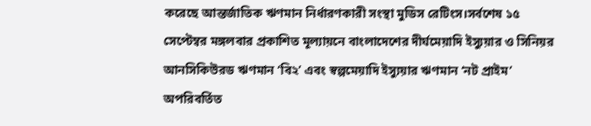করেছে আন্তর্জাতিক ঋণমান নির্ধারণকারী সংস্থা মুডিস রেটিংস।সর্বশেষ ১৫ সেপ্টেম্বর মঙ্গলবার প্রকাশিত মূল্যায়নে বাংলাদেশের দীর্ঘমেয়াদি ইস্যুয়ার ও সিনিয়র আনসিকিউরড ঋণমান ‘বি২’ এবং স্বল্পমেয়াদি ইস্যুয়ার ঋণমান ‘নট প্রাইম’ অপরিবর্তিত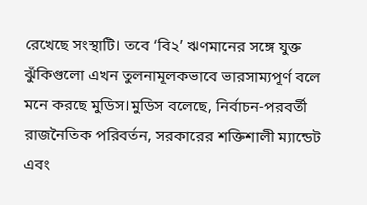রেখেছে সংস্থাটি। তবে ‘বি২’ ঋণমানের সঙ্গে যুক্ত ঝুঁকিগুলো এখন তুলনামূলকভাবে ভারসাম্যপূর্ণ বলে মনে করছে মুডিস।মুডিস বলেছে, নির্বাচন-পরবর্তী রাজনৈতিক পরিবর্তন, সরকারের শক্তিশালী ম্যান্ডেট এবং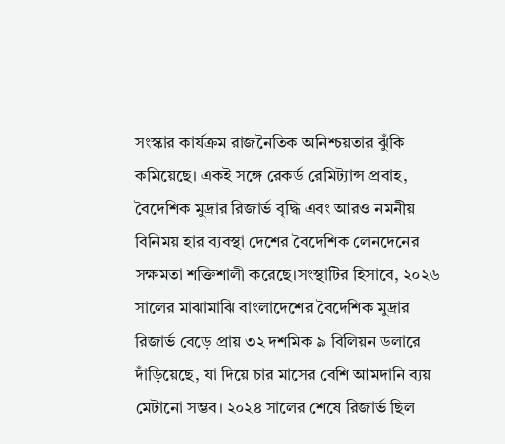সংস্কার কার্যক্রম রাজনৈতিক অনিশ্চয়তার ঝুঁকি কমিয়েছে। একই সঙ্গে রেকর্ড রেমিট্যান্স প্রবাহ, বৈদেশিক মুদ্রার রিজার্ভ বৃদ্ধি এবং আরও নমনীয় বিনিময় হার ব্যবস্থা দেশের বৈদেশিক লেনদেনের সক্ষমতা শক্তিশালী করেছে।সংস্থাটির হিসাবে, ২০২৬ সালের মাঝামাঝি বাংলাদেশের বৈদেশিক মুদ্রার রিজার্ভ বেড়ে প্রায় ৩২ দশমিক ৯ বিলিয়ন ডলারে দাঁড়িয়েছে, যা দিয়ে চার মাসের বেশি আমদানি ব্যয় মেটানো সম্ভব। ২০২৪ সালের শেষে রিজার্ভ ছিল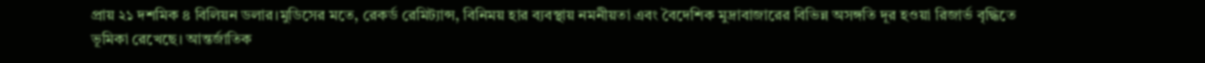প্রায় ২১ দশমিক ৪ বিলিয়ন ডলার।মুডিসের মতে, রেকর্ড রেমিট্যান্স, বিনিময় হার ব্যবস্থায় নমনীয়তা এবং বৈদেশিক মুদ্রাবাজারের বিভিন্ন অসঙ্গতি দূর হওয়া রিজার্ভ বৃদ্ধিতে ভূমিকা রেখেছে। আন্তর্জাতিক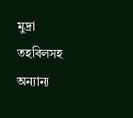মুদ্রা তহবিলসহ অন্যান্য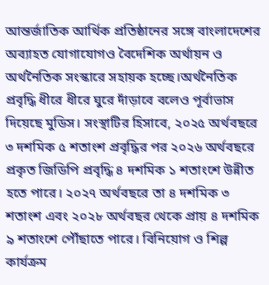আন্তর্জাতিক আর্থিক প্রতিষ্ঠানের সঙ্গে বাংলাদেশের অব্যাহত যোগাযোগও বৈদেশিক অর্থায়ন ও অর্থনৈতিক সংস্কারে সহায়ক হচ্ছে।অর্থনৈতিক প্রবৃদ্ধি ধীরে ধীরে ঘুরে দাঁড়াবে বলেও পূর্বাভাস দিয়েছে মুডিস। সংস্থাটির হিসাবে, ২০২৫ অর্থবছরে ৩ দশমিক ৫ শতাংশ প্রবৃদ্ধির পর ২০২৬ অর্থবছরে প্রকৃত জিডিপি প্রবৃদ্ধি ৪ দশমিক ১ শতাংশে উন্নীত হতে পারে। ২০২৭ অর্থবছরে তা ৪ দশমিক ৩ শতাংশ এবং ২০২৮ অর্থবছর থেকে প্রায় ৪ দশমিক ৯ শতাংশে পৌঁছাতে পারে। বিনিয়োগ ও শিল্প কার্যক্রম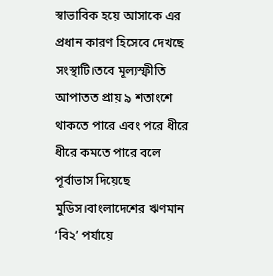স্বাভাবিক হয়ে আসাকে এর প্রধান কারণ হিসেবে দেখছে সংস্থাটি।তবে মূল্যস্ফীতি আপাতত প্রায় ৯ শতাংশে থাকতে পারে এবং পরে ধীরে ধীরে কমতে পারে বলে পূর্বাভাস দিয়েছে মুডিস।বাংলাদেশের ঋণমান ‘বি২’ পর্যায়ে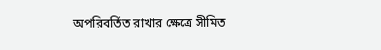অপরিবর্তিত রাখার ক্ষেত্রে সীমিত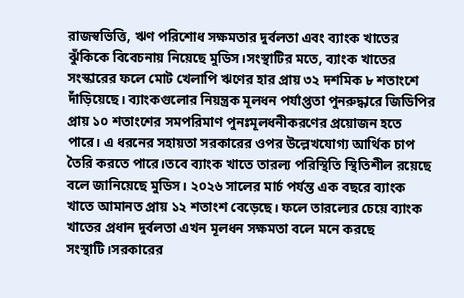রাজস্বভিত্তি, ঋণ পরিশোধ সক্ষমতার দুর্বলতা এবং ব্যাংক খাতের ঝুঁকিকে বিবেচনায় নিয়েছে মুডিস।সংস্থাটির মতে, ব্যাংক খাতের সংস্কারের ফলে মোট খেলাপি ঋণের হার প্রায় ৩২ দশমিক ৮ শতাংশে দাঁড়িয়েছে। ব্যাংকগুলোর নিয়ন্ত্রক মূলধন পর্যাপ্ততা পুনরুদ্ধারে জিডিপির প্রায় ১০ শতাংশের সমপরিমাণ পুনঃমূলধনীকরণের প্রয়োজন হতে পারে। এ ধরনের সহায়তা সরকারের ওপর উল্লেখযোগ্য আর্থিক চাপ তৈরি করতে পারে।তবে ব্যাংক খাতে তারল্য পরিস্থিতি স্থিতিশীল রয়েছে বলে জানিয়েছে মুডিস। ২০২৬ সালের মার্চ পর্যন্ত এক বছরে ব্যাংক খাতে আমানত প্রায় ১২ শতাংশ বেড়েছে। ফলে তারল্যের চেয়ে ব্যাংক খাতের প্রধান দুর্বলতা এখন মূলধন সক্ষমতা বলে মনে করছে সংস্থাটি।সরকারের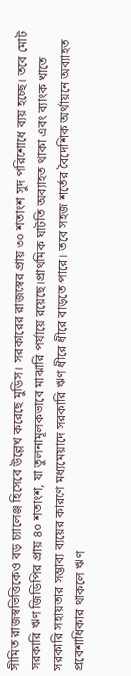সীমিত রাজস্বভিত্তিকেও বড় চ্যালেঞ্জ হিসেবে উল্লেখ করেছে মুডিস। সরকারের রাজস্বের প্রায় ৩০ শতাংশ সুদ পরিশোধে ব্যয় হচ্ছে। তবে মোট সরকারি ঋণ জিডিপির প্রায় ৪০ শতাংশ, যা তুলনামূলকভাবে মাঝারি পর্যায়ে রয়েছে।প্রাথমিক ঘাটতি অব্যাহত থাকা এবং ব্যাংক খাতে সরকারি সহায়তার সম্ভাব্য ব্যয়ের কারণে মধ্যমেয়াদে সরকারি ঋণ ধীরে ধীরে বাড়তে পারে। তবে সহজ শর্তের বৈদেশিক অর্থায়নে অব্যাহত প্রবেশাধিকার থাকলে ঋণ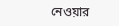নেওয়ার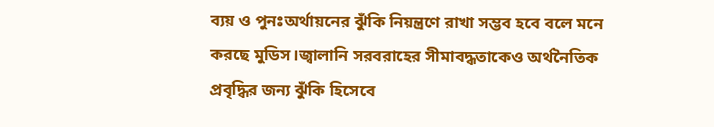ব্যয় ও পুনঃঅর্থায়নের ঝুঁকি নিয়ন্ত্রণে রাখা সম্ভব হবে বলে মনে করছে মুডিস।জ্বালানি সরবরাহের সীমাবদ্ধতাকেও অর্থনৈতিক প্রবৃদ্ধির জন্য ঝুঁকি হিসেবে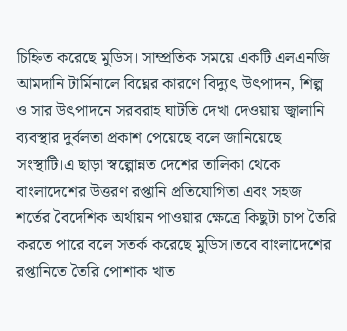চিহ্নিত করেছে মুডিস। সাম্প্রতিক সময়ে একটি এলএনজি আমদানি টার্মিনালে বিঘ্নের কারণে বিদ্যুৎ উৎপাদন, শিল্প ও সার উৎপাদনে সরবরাহ ঘাটতি দেখা দেওয়ায় জ্বালানি ব্যবস্থার দুর্বলতা প্রকাশ পেয়েছে বলে জানিয়েছে সংস্থাটি।এ ছাড়া স্বল্পোন্নত দেশের তালিকা থেকে বাংলাদেশের উত্তরণ রপ্তানি প্রতিযোগিতা এবং সহজ শর্তের বৈদেশিক অর্থায়ন পাওয়ার ক্ষেত্রে কিছুটা চাপ তৈরি করতে পারে বলে সতর্ক করেছে মুডিস।তবে বাংলাদেশের রপ্তানিতে তৈরি পোশাক খাত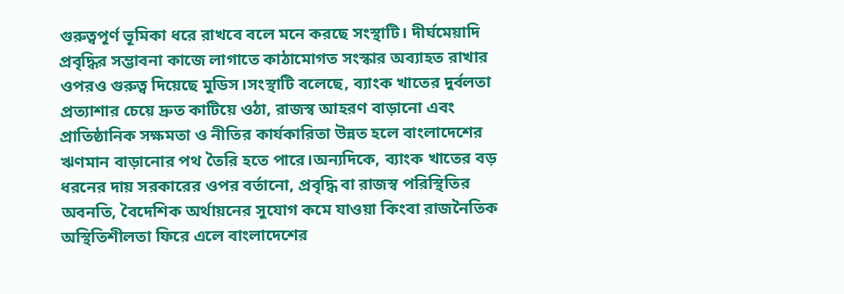গুরুত্বপূর্ণ ভূমিকা ধরে রাখবে বলে মনে করছে সংস্থাটি। দীর্ঘমেয়াদি প্রবৃদ্ধির সম্ভাবনা কাজে লাগাতে কাঠামোগত সংস্কার অব্যাহত রাখার ওপরও গুরুত্ব দিয়েছে মুডিস।সংস্থাটি বলেছে, ব্যাংক খাতের দুর্বলতা প্রত্যাশার চেয়ে দ্রুত কাটিয়ে ওঠা, রাজস্ব আহরণ বাড়ানো এবং প্রাতিষ্ঠানিক সক্ষমতা ও নীতির কার্যকারিতা উন্নত হলে বাংলাদেশের ঋণমান বাড়ানোর পথ তৈরি হতে পারে।অন্যদিকে, ব্যাংক খাতের বড় ধরনের দায় সরকারের ওপর বর্তানো, প্রবৃদ্ধি বা রাজস্ব পরিস্থিতির অবনতি, বৈদেশিক অর্থায়নের সুযোগ কমে যাওয়া কিংবা রাজনৈতিক অস্থিতিশীলতা ফিরে এলে বাংলাদেশের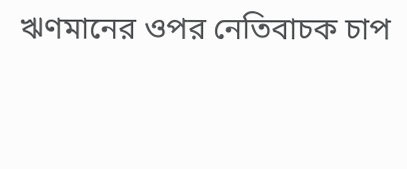ঋণমানের ওপর নেতিবাচক চাপ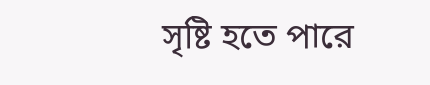সৃষ্টি হতে পারে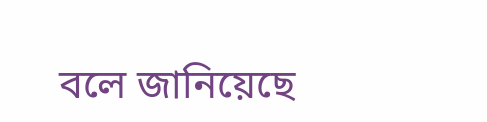বলে জানিয়েছে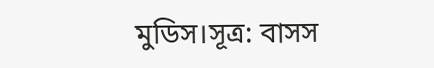মুডিস।সূত্র: বাসস